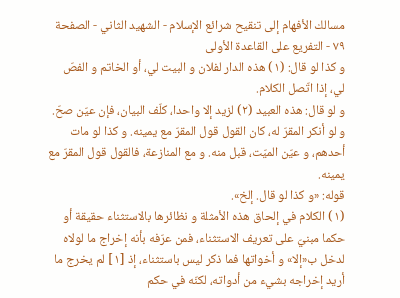مسالك الأفهام إلى تنقيح شرائع الإسلام - الشهيد الثاني - الصفحة ٧٩ - التفريع على القاعدة الأولى
و كذا لو قال: (١) هذه الدار لفلان و البيت لي، أو الخاتم و الفصّ لي، إذا اتّصل الكلام.
و لو قال: هذه العبيد (٢) لزيد إلا واحدا، كلّف البيان، فإن عيّن صحّ.
و لو أنكر المقرّ له، كان القول قول المقرّ مع يمينه. و كذا لو مات أحدهم، و عيّن الميّت، قبل منه. و مع المنازعة، فالقول قول المقرّ مع يمينه.
قوله: «و كذا لو قال. إلخ».
(١) الكلام في إلحاق هذه الأمثلة و نظائرها بالاستثناء حقيقة أو حكما مبنيّ على تعريف الاستثناء، فمن عرّفه بأنه إخراج ما لولاه لدخل ب«إلا» و أخواتها فما ذكر ليس باستثناء، إذ [١] لم يخرج ما أريد إخراجه بشيء من أدواته، لكنّه في حكم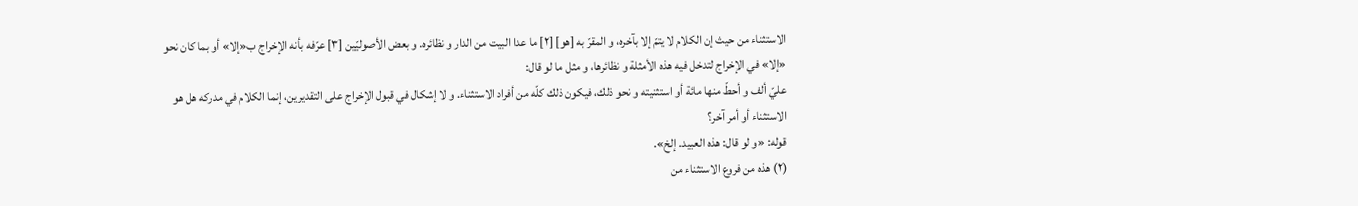الاستثناء من حيث إن الكلام لا يتمّ إلا بآخره، و المقرّ به [هو] [٢] ما عدا البيت من الدار و نظائره. و بعض الأصوليّين [٣] عرّفه بأنه الإخراج ب«إلا» أو بما كان نحو «إلا» في الإخراج لتدخل فيه هذه الأمثلة و نظائرها، و مثل ما لو قال:
عليّ ألف و أحطّ منها مائة أو استثنيته و نحو ذلك، فيكون ذلك كلّه من أفراد الاستثناء. و لا إشكال في قبول الإخراج على التقديرين، إنما الكلام في مدركه هل هو الاستثناء أو أمر آخر؟
قوله: «و لو قال: هذه العبيد. إلخ».
(٢) هذه من فروع الاستثناء من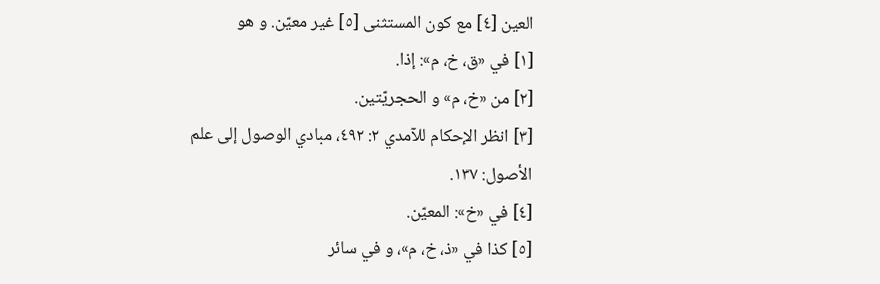العين [٤] مع كون المستثنى [٥] غير معيّن. و هو
[١] في «ق، خ، م»: إذا.
[٢] من «خ، م» و الحجريّتين.
[٣] انظر الإحكام للآمدي ٢: ٤٩٢، مبادي الوصول إلى علم الأصول: ١٣٧.
[٤] في «خ»: المعيّن.
[٥] كذا في «ذ، خ، م»، و في سائر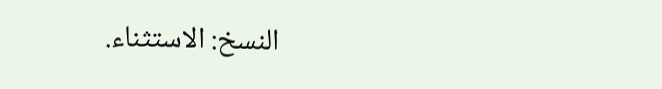النسخ: الاستثناء.